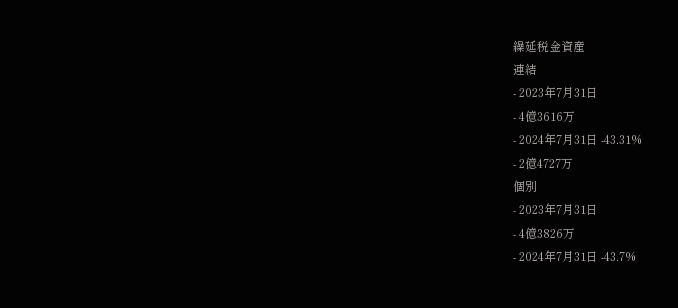繰延税金資産
連結
- 2023年7月31日
- 4億3616万
- 2024年7月31日 -43.31%
- 2億4727万
個別
- 2023年7月31日
- 4億3826万
- 2024年7月31日 -43.7%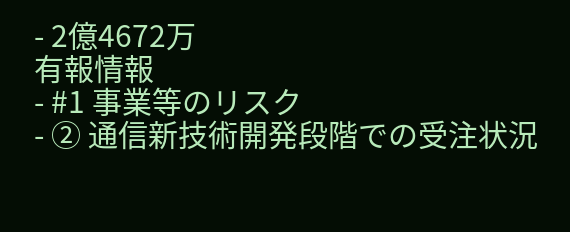- 2億4672万
有報情報
- #1 事業等のリスク
- ② 通信新技術開発段階での受注状況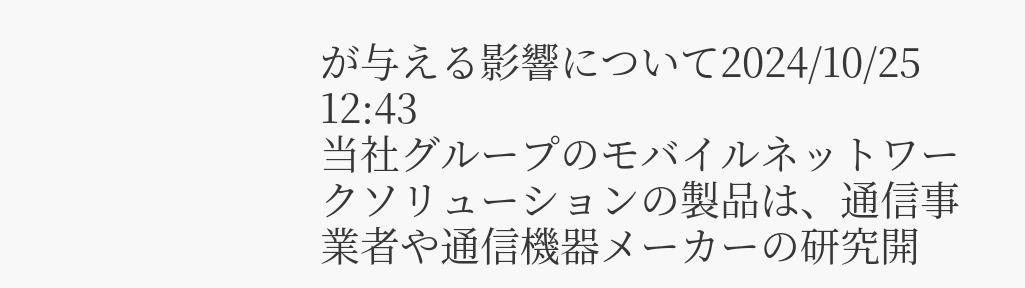が与える影響について2024/10/25 12:43
当社グループのモバイルネットワークソリューションの製品は、通信事業者や通信機器メーカーの研究開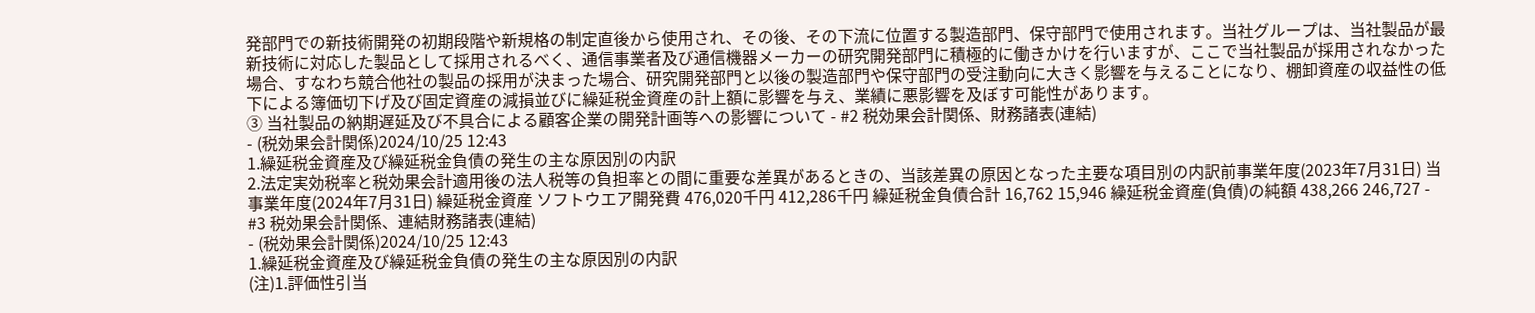発部門での新技術開発の初期段階や新規格の制定直後から使用され、その後、その下流に位置する製造部門、保守部門で使用されます。当社グループは、当社製品が最新技術に対応した製品として採用されるべく、通信事業者及び通信機器メーカーの研究開発部門に積極的に働きかけを行いますが、ここで当社製品が採用されなかった場合、すなわち競合他社の製品の採用が決まった場合、研究開発部門と以後の製造部門や保守部門の受注動向に大きく影響を与えることになり、棚卸資産の収益性の低下による簿価切下げ及び固定資産の減損並びに繰延税金資産の計上額に影響を与え、業績に悪影響を及ぼす可能性があります。
③ 当社製品の納期遅延及び不具合による顧客企業の開発計画等への影響について - #2 税効果会計関係、財務諸表(連結)
- (税効果会計関係)2024/10/25 12:43
1.繰延税金資産及び繰延税金負債の発生の主な原因別の内訳
2.法定実効税率と税効果会計適用後の法人税等の負担率との間に重要な差異があるときの、当該差異の原因となった主要な項目別の内訳前事業年度(2023年7月31日) 当事業年度(2024年7月31日) 繰延税金資産 ソフトウエア開発費 476,020千円 412,286千円 繰延税金負債合計 16,762 15,946 繰延税金資産(負債)の純額 438,266 246,727 - #3 税効果会計関係、連結財務諸表(連結)
- (税効果会計関係)2024/10/25 12:43
1.繰延税金資産及び繰延税金負債の発生の主な原因別の内訳
(注)1.評価性引当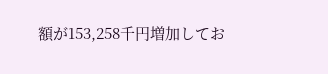額が153,258千円増加してお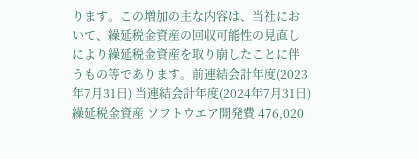ります。この増加の主な内容は、当社において、繰延税金資産の回収可能性の見直しにより繰延税金資産を取り崩したことに伴うもの等であります。前連結会計年度(2023年7月31日) 当連結会計年度(2024年7月31日) 繰延税金資産 ソフトウエア開発費 476,020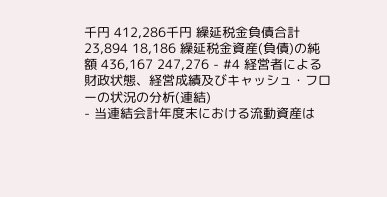千円 412,286千円 繰延税金負債合計 23,894 18,186 繰延税金資産(負債)の純額 436,167 247,276 - #4 経営者による財政状態、経営成績及びキャッシュ・フローの状況の分析(連結)
- 当連結会計年度末における流動資産は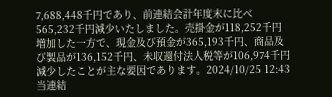7,688,448千円であり、前連結会計年度末に比べ565,232千円減少いたしました。売掛金が118,252千円増加した一方で、現金及び預金が365,193千円、商品及び製品が136,152千円、未収還付法人税等が106,974千円減少したことが主な要因であります。2024/10/25 12:43
当連結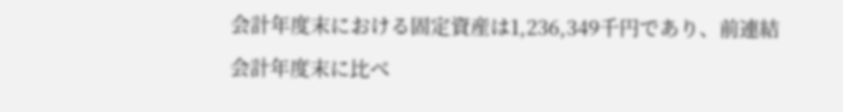会計年度末における固定資産は1,236,349千円であり、前連結会計年度末に比べ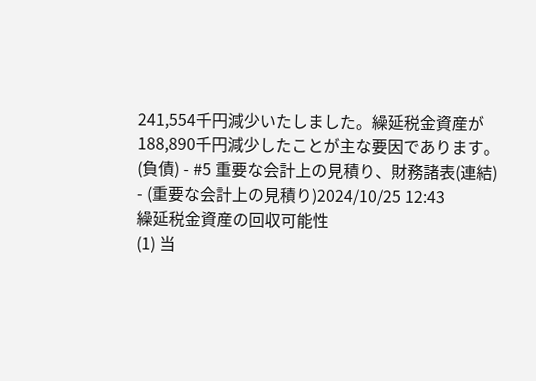241,554千円減少いたしました。繰延税金資産が188,890千円減少したことが主な要因であります。
(負債) - #5 重要な会計上の見積り、財務諸表(連結)
- (重要な会計上の見積り)2024/10/25 12:43
繰延税金資産の回収可能性
(1) 当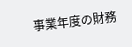事業年度の財務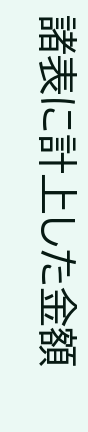諸表に計上した金額